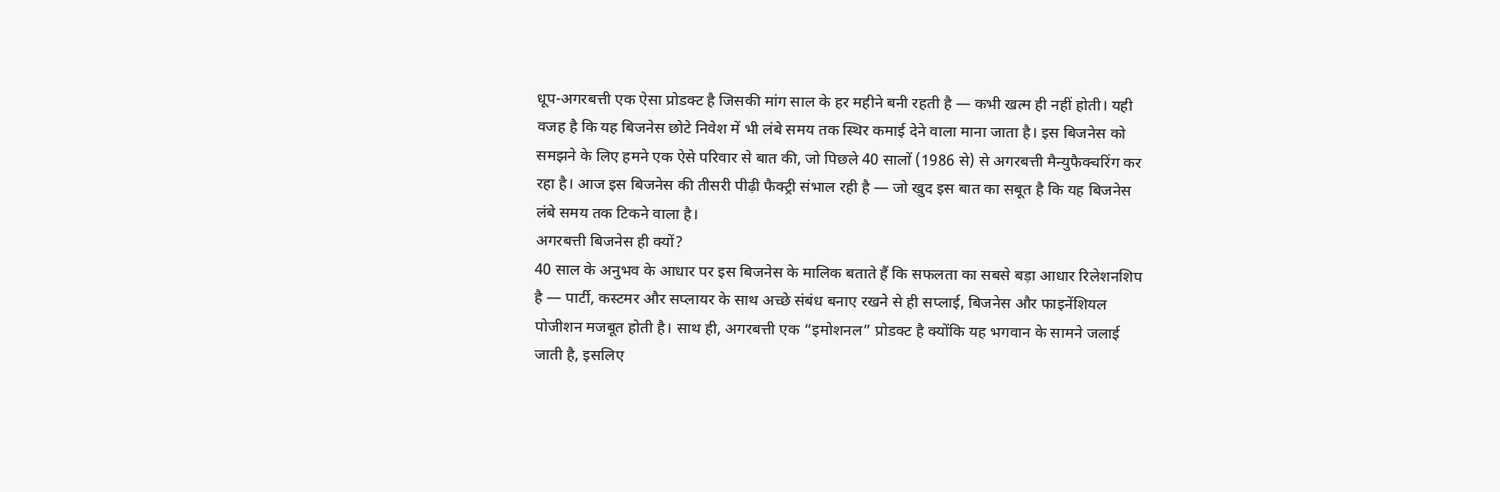धूप-अगरबत्ती एक ऐसा प्रोडक्ट है जिसकी मांग साल के हर महीने बनी रहती है — कभी खत्म ही नहीं होती। यही वजह है कि यह बिजनेस छोटे निवेश में भी लंबे समय तक स्थिर कमाई देने वाला माना जाता है। इस बिजनेस को समझने के लिए हमने एक ऐसे परिवार से बात की, जो पिछले 40 सालों (1986 से) से अगरबत्ती मैन्युफैक्चरिंग कर रहा है। आज इस बिजनेस की तीसरी पीढ़ी फैक्ट्री संभाल रही है — जो खुद इस बात का सबूत है कि यह बिजनेस लंबे समय तक टिकने वाला है।
अगरबत्ती बिजनेस ही क्यों?
40 साल के अनुभव के आधार पर इस बिजनेस के मालिक बताते हैं कि सफलता का सबसे बड़ा आधार रिलेशनशिप है — पार्टी, कस्टमर और सप्लायर के साथ अच्छे संबंध बनाए रखने से ही सप्लाई, बिजनेस और फाइनेंशियल पोजीशन मजबूत होती है। साथ ही, अगरबत्ती एक “इमोशनल” प्रोडक्ट है क्योंकि यह भगवान के सामने जलाई जाती है, इसलिए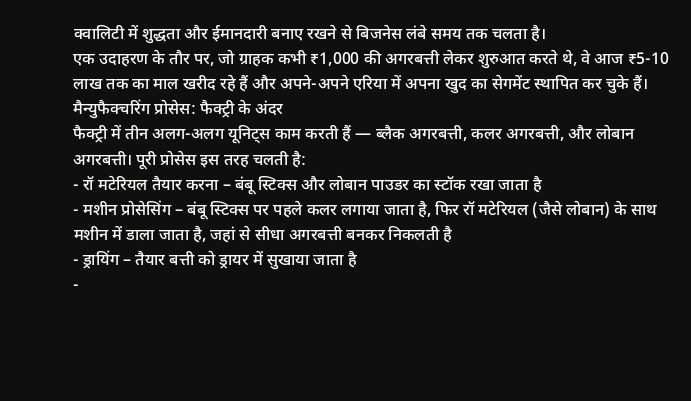क्वालिटी में शुद्धता और ईमानदारी बनाए रखने से बिजनेस लंबे समय तक चलता है।
एक उदाहरण के तौर पर, जो ग्राहक कभी ₹1,000 की अगरबत्ती लेकर शुरुआत करते थे, वे आज ₹5-10 लाख तक का माल खरीद रहे हैं और अपने-अपने एरिया में अपना खुद का सेगमेंट स्थापित कर चुके हैं।
मैन्युफैक्चरिंग प्रोसेस: फैक्ट्री के अंदर
फैक्ट्री में तीन अलग-अलग यूनिट्स काम करती हैं — ब्लैक अगरबत्ती, कलर अगरबत्ती, और लोबान अगरबत्ती। पूरी प्रोसेस इस तरह चलती है:
- रॉ मटेरियल तैयार करना – बंबू स्टिक्स और लोबान पाउडर का स्टॉक रखा जाता है
- मशीन प्रोसेसिंग – बंबू स्टिक्स पर पहले कलर लगाया जाता है, फिर रॉ मटेरियल (जैसे लोबान) के साथ मशीन में डाला जाता है, जहां से सीधा अगरबत्ती बनकर निकलती है
- ड्रायिंग – तैयार बत्ती को ड्रायर में सुखाया जाता है
-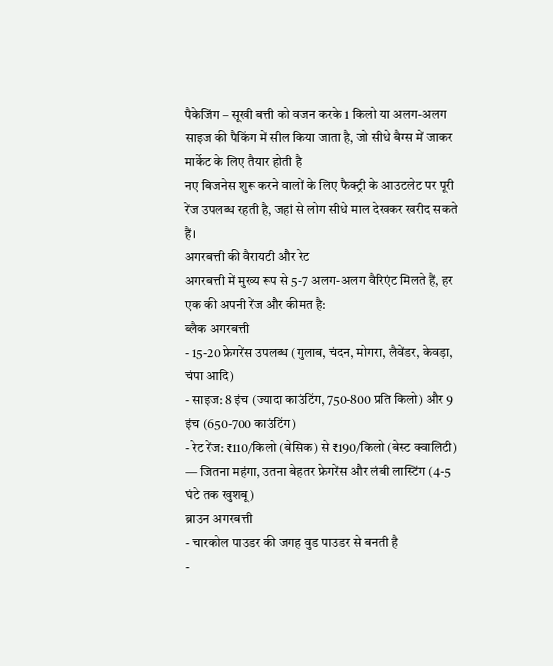पैकेजिंग – सूखी बत्ती को वजन करके 1 किलो या अलग-अलग साइज की पैकिंग में सील किया जाता है, जो सीधे बैग्स में जाकर मार्केट के लिए तैयार होती है
नए बिजनेस शुरू करने वालों के लिए फैक्ट्री के आउटलेट पर पूरी रेंज उपलब्ध रहती है, जहां से लोग सीधे माल देखकर खरीद सकते हैं।
अगरबत्ती की वैरायटी और रेट
अगरबत्ती में मुख्य रूप से 5-7 अलग-अलग वैरिएंट मिलते हैं, हर एक की अपनी रेंज और कीमत है:
ब्लैक अगरबत्ती
- 15-20 फ्रेगरेंस उपलब्ध (गुलाब, चंदन, मोगरा, लैवेंडर, केवड़ा, चंपा आदि)
- साइज: 8 इंच (ज्यादा काउंटिंग, 750-800 प्रति किलो) और 9 इंच (650-700 काउंटिंग)
- रेट रेंज: ₹110/किलो (बेसिक) से ₹190/किलो (बेस्ट क्वालिटी) — जितना महंगा, उतना बेहतर फ्रेगरेंस और लंबी लास्टिंग (4-5 घंटे तक खुशबू)
ब्राउन अगरबत्ती
- चारकोल पाउडर की जगह वुड पाउडर से बनती है
-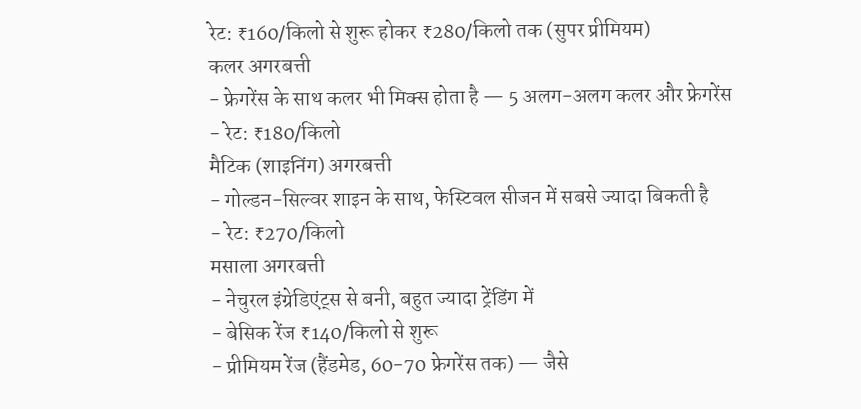रेट: ₹160/किलो से शुरू होकर ₹280/किलो तक (सुपर प्रीमियम)
कलर अगरबत्ती
- फ्रेगरेंस के साथ कलर भी मिक्स होता है — 5 अलग-अलग कलर और फ्रेगरेंस
- रेट: ₹180/किलो
मैटिक (शाइनिंग) अगरबत्ती
- गोल्डन-सिल्वर शाइन के साथ, फेस्टिवल सीजन में सबसे ज्यादा बिकती है
- रेट: ₹270/किलो
मसाला अगरबत्ती
- नेचुरल इंग्रेडिएंट्स से बनी, बहुत ज्यादा ट्रेंडिंग में
- बेसिक रेंज ₹140/किलो से शुरू
- प्रीमियम रेंज (हैंडमेड, 60-70 फ्रेगरेंस तक) — जैसे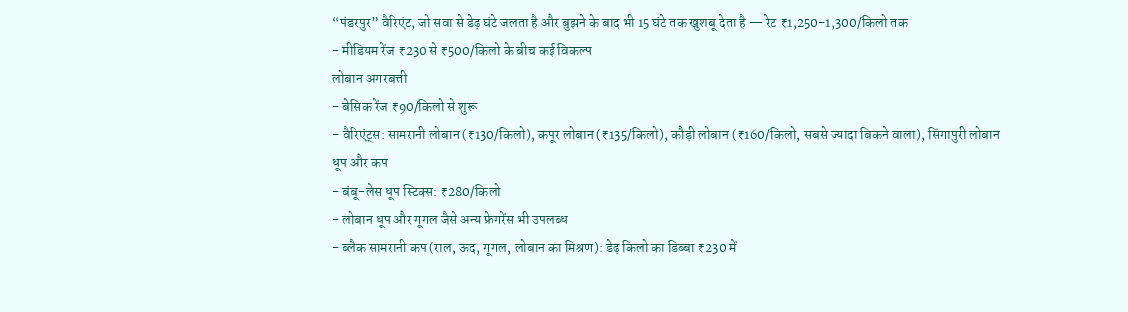“पंडरपुर” वैरिएंट, जो सवा से डेढ़ घंटे जलता है और बुझने के बाद भी 15 घंटे तक खुशबू देता है — रेट ₹1,250-1,300/किलो तक
- मीडियम रेंज ₹230 से ₹500/किलो के बीच कई विकल्प
लोबान अगरबत्ती
- बेसिक रेंज ₹90/किलो से शुरू
- वैरिएंट्स: सामरानी लोबान (₹130/किलो), कपूर लोबान (₹135/किलो), कौड़ी लोबान (₹160/किलो, सबसे ज्यादा बिकने वाला), सिंगापुरी लोबान
धूप और कप
- बंबू-लेस धूप स्टिक्स: ₹280/किलो
- लोबान धूप और गूगल जैसे अन्य फ्रेगरेंस भी उपलब्ध
- ब्लैक सामरानी कप (राल, ऊद, गूगल, लोबान का मिश्रण): डेढ़ किलो का डिब्बा ₹230 में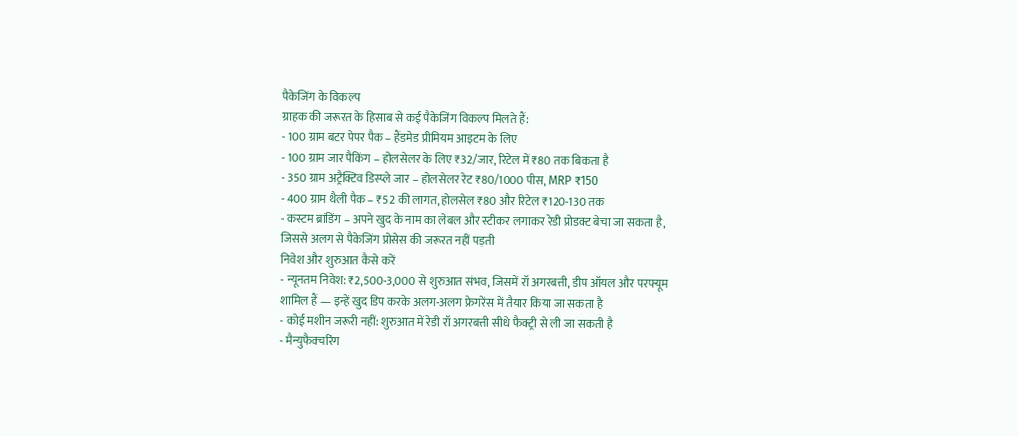पैकेजिंग के विकल्प
ग्राहक की जरूरत के हिसाब से कई पैकेजिंग विकल्प मिलते हैं:
- 100 ग्राम बटर पेपर पैक – हैंडमेड प्रीमियम आइटम के लिए
- 100 ग्राम जार पैकिंग – होलसेलर के लिए ₹32/जार, रिटेल में ₹80 तक बिकता है
- 350 ग्राम अट्रैक्टिव डिस्प्ले जार – होलसेलर रेट ₹80/1000 पीस, MRP ₹150
- 400 ग्राम थैली पैक – ₹52 की लागत, होलसेल ₹80 और रिटेल ₹120-130 तक
- कस्टम ब्रांडिंग – अपने खुद के नाम का लेबल और स्टीकर लगाकर रेडी प्रोडक्ट बेचा जा सकता है, जिससे अलग से पैकेजिंग प्रोसेस की जरूरत नहीं पड़ती
निवेश और शुरुआत कैसे करें
- न्यूनतम निवेश: ₹2,500-3,000 से शुरुआत संभव, जिसमें रॉ अगरबत्ती, डीप ऑयल और परफ्यूम शामिल हैं — इन्हें खुद डिप करके अलग-अलग फ्रेगरेंस में तैयार किया जा सकता है
- कोई मशीन जरूरी नहीं: शुरुआत में रेडी रॉ अगरबत्ती सीधे फैक्ट्री से ली जा सकती है
- मैन्युफैक्चरिंग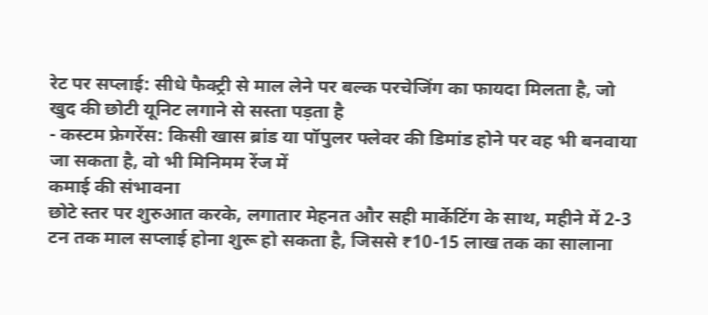रेट पर सप्लाई: सीधे फैक्ट्री से माल लेने पर बल्क परचेजिंग का फायदा मिलता है, जो खुद की छोटी यूनिट लगाने से सस्ता पड़ता है
- कस्टम फ्रेगरेंस: किसी खास ब्रांड या पॉपुलर फ्लेवर की डिमांड होने पर वह भी बनवाया जा सकता है, वो भी मिनिमम रेंज में
कमाई की संभावना
छोटे स्तर पर शुरुआत करके, लगातार मेहनत और सही मार्केटिंग के साथ, महीने में 2-3 टन तक माल सप्लाई होना शुरू हो सकता है, जिससे ₹10-15 लाख तक का सालाना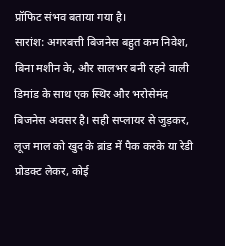प्रॉफिट संभव बताया गया है।
सारांश: अगरबत्ती बिजनेस बहुत कम निवेश, बिना मशीन के, और सालभर बनी रहने वाली डिमांड के साथ एक स्थिर और भरोसेमंद बिजनेस अवसर है। सही सप्लायर से जुड़कर, लूज माल को खुद के ब्रांड में पैक करके या रेडी प्रोडक्ट लेकर, कोई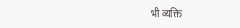भी व्यक्ति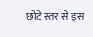छोटे स्तर से इस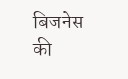बिजनेस की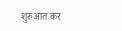शुरुआत कर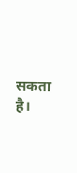सकता है।